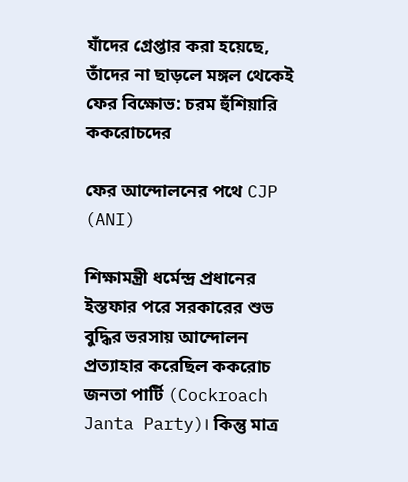যাঁদের গ্রেপ্তার করা হয়েছে, তাঁদের না ছাড়লে মঙ্গল থেকেই ফের বিক্ষোভ: চরম হুঁশিয়ারি ককরোচদের

ফের আন্দোলনের পথে CJP (ANI)

শিক্ষামন্ত্রী ধর্মেন্দ্র প্রধানের ইস্তফার পরে সরকারের শুভ বুদ্ধির ভরসায় আন্দোলন প্রত্যাহার করেছিল ককরোচ জনতা পার্টি (Cockroach Janta Party)। কিন্তু মাত্র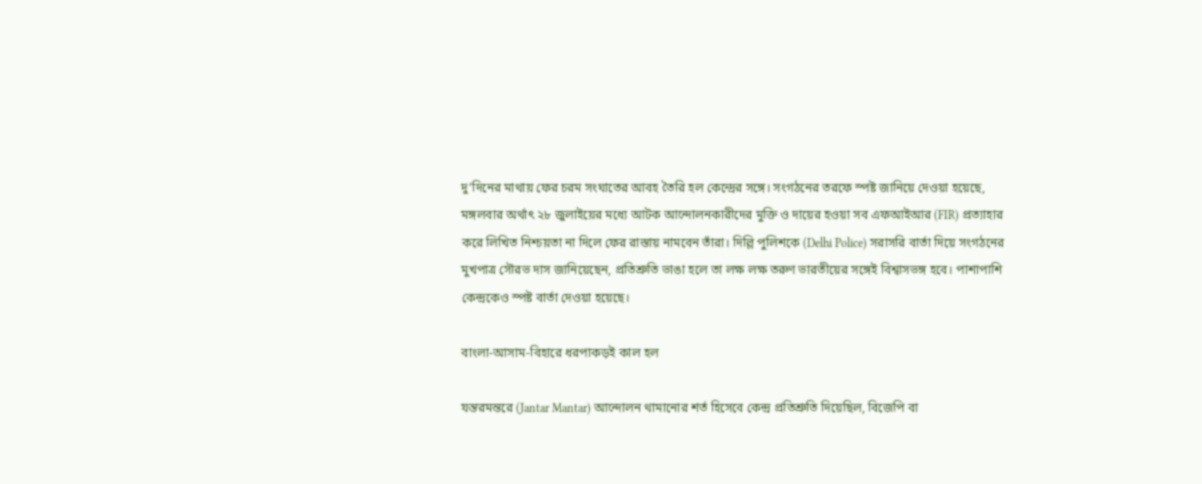দু’দিনের মাথায় ফের চরম সংঘাতের আবহ তৈরি হল কেন্দ্রের সঙ্গে। সংগঠনের তরফে স্পষ্ট জানিয়ে দেওয়া হয়েছে, মঙ্গলবার অর্থাৎ ২৮ জুলাইয়ের মধ্যে আটক আন্দোলনকারীদের মুক্তি ও দায়ের হওয়া সব এফআইআর (FIR) প্রত্যাহার করে লিখিত নিশ্চয়তা না দিলে ফের রাস্তায় নামবেন তাঁরা। দিল্লি পুলিশকে (Delhi Police) সরাসরি বার্তা দিয়ে সংগঠনের মুখপাত্র সৌরভ দাস জানিয়েছেন, প্রতিশ্রুতি ভাঙা হলে তা লক্ষ লক্ষ তরুণ ভারতীয়ের সঙ্গেই বিশ্বাসভঙ্গ হবে। পাশাপাশি কেন্দ্রকেও স্পষ্ট বার্তা দেওয়া হয়েছে।

বাংলা-আসাম-বিহারে ধরপাকড়ই কাল হল

যন্তরমন্তরে (Jantar Mantar) আন্দোলন থামানোর শর্ত হিসেবে কেন্দ্র প্রতিশ্রুতি দিয়েছিল, বিজেপি বা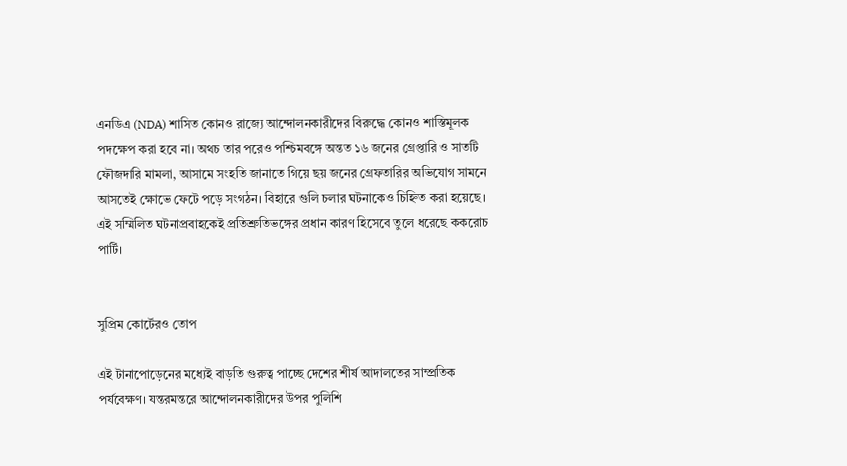এনডিএ (NDA) শাসিত কোনও রাজ্যে আন্দোলনকারীদের বিরুদ্ধে কোনও শাস্তিমূলক পদক্ষেপ করা হবে না। অথচ তার পরেও পশ্চিমবঙ্গে অন্তত ১৬ জনের গ্রেপ্তারি ও সাতটি ফৌজদারি মামলা, আসামে সংহতি জানাতে গিয়ে ছয় জনের গ্রেফতারির অভিযোগ সামনে আসতেই ক্ষোভে ফেটে পড়ে সংগঠন। বিহারে গুলি চলার ঘটনাকেও চিহ্নিত করা হয়েছে। এই সম্মিলিত ঘটনাপ্রবাহকেই প্রতিশ্রুতিভঙ্গের প্রধান কারণ হিসেবে তুলে ধরেছে ককরোচ পার্টি।


সুপ্রিম কোর্টেরও তোপ

এই টানাপোড়েনের মধ্যেই বাড়তি গুরুত্ব পাচ্ছে দেশের শীর্ষ আদালতের সাম্প্রতিক পর্যবেক্ষণ। যন্তরমন্তরে আন্দোলনকারীদের উপর পুলিশি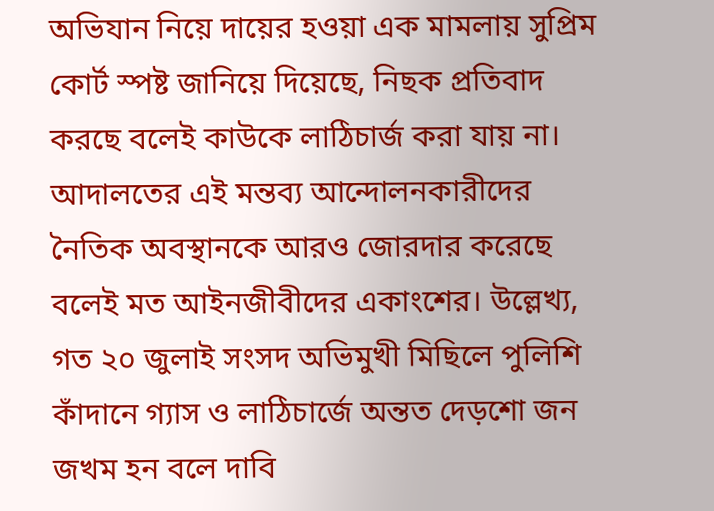অভিযান নিয়ে দায়ের হওয়া এক মামলায় সুপ্রিম কোর্ট স্পষ্ট জানিয়ে দিয়েছে, নিছক প্রতিবাদ করছে বলেই কাউকে লাঠিচার্জ করা যায় না। আদালতের এই মন্তব্য আন্দোলনকারীদের নৈতিক অবস্থানকে আরও জোরদার করেছে বলেই মত আইনজীবীদের একাংশের। উল্লেখ্য, গত ২০ জুলাই সংসদ অভিমুখী মিছিলে পুলিশি কাঁদানে গ্যাস ও লাঠিচার্জে অন্তত দেড়শো জন জখম হন বলে দাবি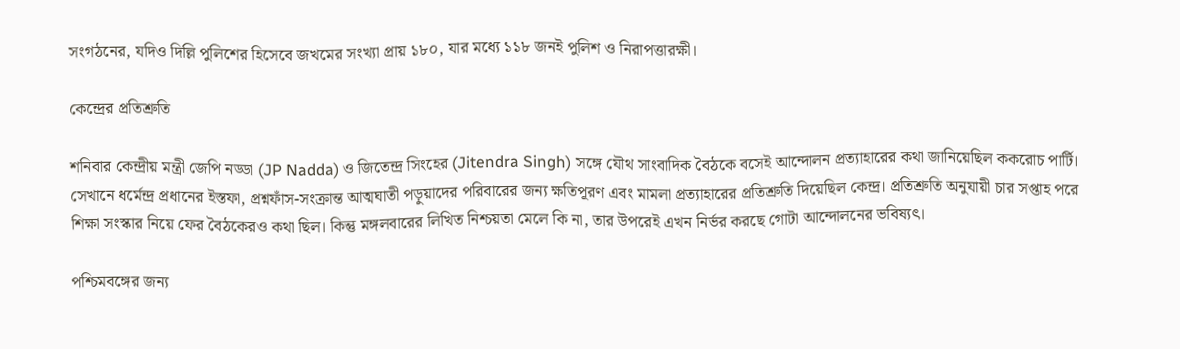সংগঠনের, যদিও দিল্লি পুলিশের হিসেবে জখমের সংখ্যা প্রায় ১৮০, যার মধ্যে ১১৮ জনই পুলিশ ও নিরাপত্তারক্ষী।

কেন্দ্রের প্রতিশ্রুতি

শনিবার কেন্দ্রীয় মন্ত্রী জেপি নড্ডা (JP Nadda) ও জিতেন্দ্র সিংহের (Jitendra Singh) সঙ্গে যৌথ সাংবাদিক বৈঠকে বসেই আন্দোলন প্রত্যাহারের কথা জানিয়েছিল ককরোচ পার্টি। সেখানে ধর্মেন্দ্র প্রধানের ইস্তফা, প্রশ্নফাঁস-সংক্রান্ত আত্মঘাতী পড়ুয়াদের পরিবারের জন্য ক্ষতিপূরণ এবং মামলা প্রত্যাহারের প্রতিশ্রুতি দিয়েছিল কেন্দ্র। প্রতিশ্রুতি অনুযায়ী চার সপ্তাহ পরে শিক্ষা সংস্কার নিয়ে ফের বৈঠকেরও কথা ছিল। কিন্তু মঙ্গলবারের লিখিত নিশ্চয়তা মেলে কি না, তার উপরেই এখন নির্ভর করছে গোটা আন্দোলনের ভবিষ্যৎ।

পশ্চিমবঙ্গের জন্য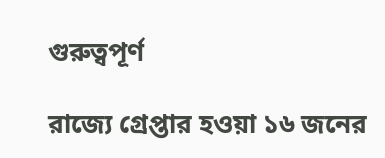গুরুত্বপূর্ণ

রাজ্যে গ্রেপ্তার হওয়া ১৬ জনের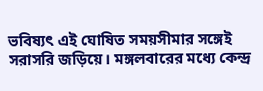ভবিষ্যৎ এই ঘোষিত সময়সীমার সঙ্গেই সরাসরি জড়িয়ে। মঙ্গলবারের মধ্যে কেন্দ্র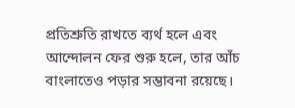প্রতিশ্রুতি রাখতে ব্যর্থ হলে এবং আন্দোলন ফের শুরু হলে, তার আঁচ বাংলাতেও পড়ার সম্ভাবনা রয়েছে।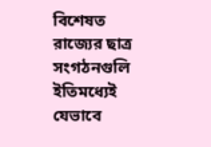বিশেষত রাজ্যের ছাত্র সংগঠনগুলি ইতিমধ্যেই যেভাবে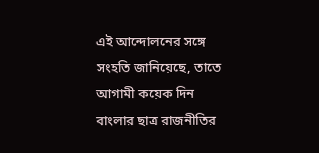এই আন্দোলনের সঙ্গে সংহতি জানিয়েছে, তাতে আগামী কয়েক দিন বাংলার ছাত্র রাজনীতির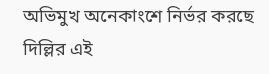অভিমুখ অনেকাংশে নির্ভর করছে দিল্লির এই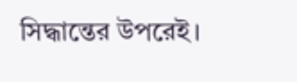সিদ্ধান্তের উপরেই।